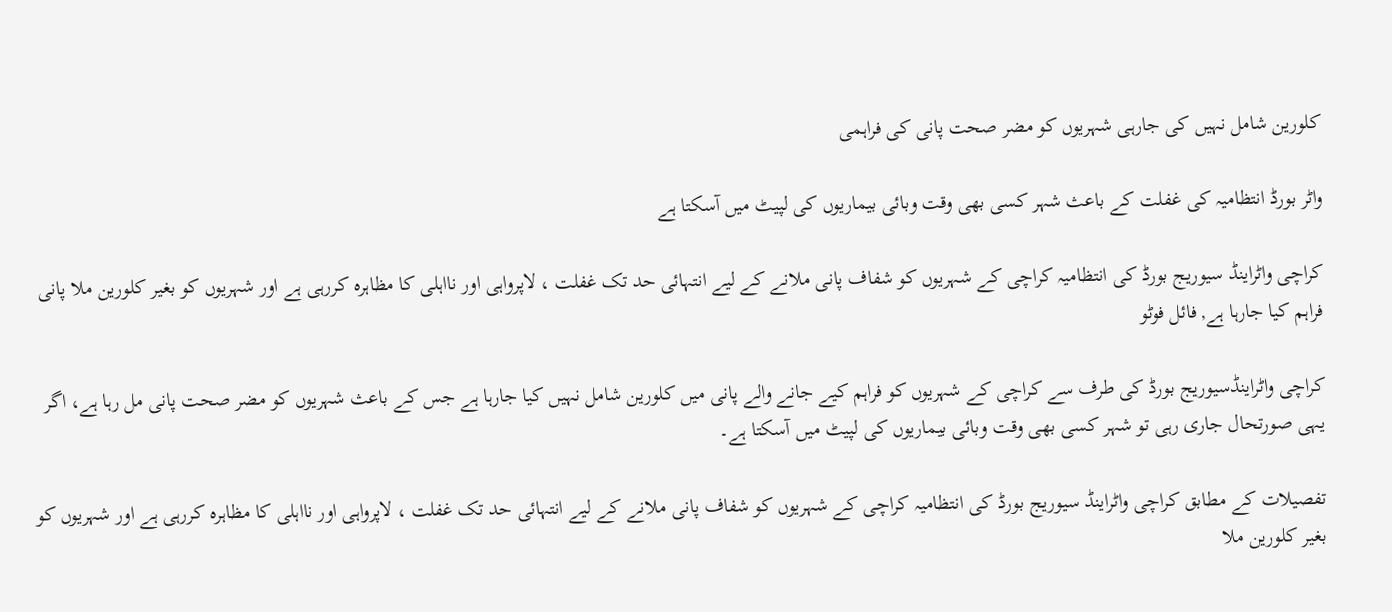کلورین شامل نہیں کی جارہی شہریوں کو مضر صحت پانی کی فراہمی

واٹر بورڈ انتظامیہ کی غفلت کے باعث شہر کسی بھی وقت وبائی بیماریوں کی لپیٹ میں آسکتا ہے

کراچی واٹراینڈ سیوریج بورڈ کی انتظامیہ کراچی کے شہریوں کو شفاف پانی ملانے کے لیے انتہائی حد تک غفلت ، لاپرواہی اور نااہلی کا مظاہرہ کررہی ہے اور شہریوں کو بغیر کلورین ملا پانی فراہم کیا جارہا ہے, فائل فوٹو

کراچی واٹراینڈسیوریج بورڈ کی طرف سے کراچی کے شہریوں کو فراہم کیے جانے والے پانی میں کلورین شامل نہیں کیا جارہا ہے جس کے باعث شہریوں کو مضر صحت پانی مل رہا ہے، اگر یہی صورتحال جاری رہی تو شہر کسی بھی وقت وبائی بیماریوں کی لپیٹ میں آسکتا ہے۔

تفصیلات کے مطابق کراچی واٹراینڈ سیوریج بورڈ کی انتظامیہ کراچی کے شہریوں کو شفاف پانی ملانے کے لیے انتہائی حد تک غفلت ، لاپرواہی اور نااہلی کا مظاہرہ کررہی ہے اور شہریوں کو بغیر کلورین ملا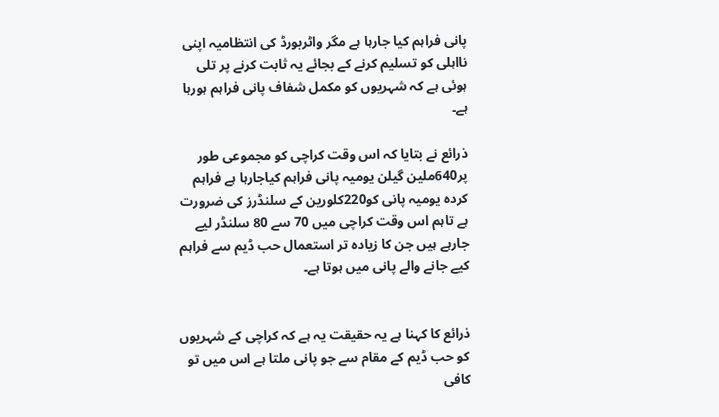پانی فراہم کیا جارہا ہے مگر واٹربورڈ کی انتظامیہ اپنی نااہلی کو تسلیم کرنے کے بجائے یہ ثابت کرنے پر تلی ہوئی ہے کہ شہریوں کو مکمل شفاف پانی فراہم ہورہا ہے۔

ذرائع نے بتایا کہ اس وقت کراچی کو مجموعی طور پر640ملین گیلن یومیہ پانی فراہم کیاجارہا ہے فراہم کردہ یومیہ پانی کو220کلورین کے سلنڈرز کی ضرورت ہے تاہم اس وقت کراچی میں 70 سے 80 سلنڈر لیے جارہے ہیں جن کا زیادہ تر استعمال حب ڈیم سے فراہم کیے جانے والے پانی میں ہوتا ہے۔


ذرائع کا کہنا ہے یہ حقیقت یہ ہے کہ کراچی کے شہریوں کو حب ڈیم کے مقام سے جو پانی ملتا ہے اس میں تو کافی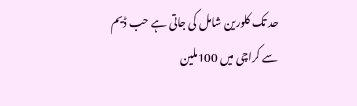حد تک کلورین شامل کی جاتی ہے حب ڈیم سے کراچی میں 100ملین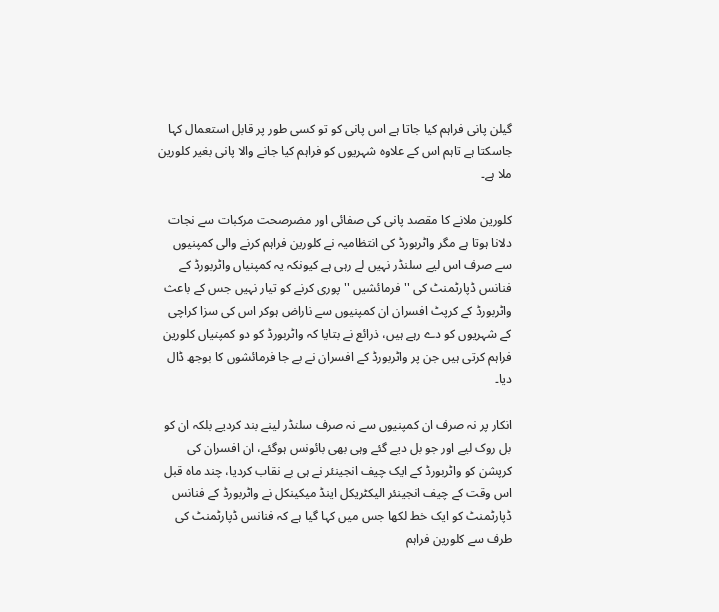گیلن پانی فراہم کیا جاتا ہے اس پانی کو تو کسی طور پر قابل استعمال کہا جاسکتا ہے تاہم اس کے علاوہ شہریوں کو فراہم کیا جانے والا پانی بغیر کلورین ملا ہے۔

کلورین ملانے کا مقصد پانی کی صفائی اور مضرصحت مرکبات سے نجات دلانا ہوتا ہے مگر واٹربورڈ کی انتظامیہ نے کلورین فراہم کرنے والی کمپنیوں سے صرف اس لیے سلنڈر نہیں لے رہی ہے کیونکہ یہ کمپنیاں واٹربورڈ کے فنانس ڈپارٹمنٹ کی ''فرمائشیں '' پوری کرنے کو تیار نہیں جس کے باعث واٹربورڈ کے کرپٹ افسران ان کمپنیوں سے ناراض ہوکر اس کی سزا کراچی کے شہریوں کو دے رہے ہیں، ذرائع نے بتایا کہ واٹربورڈ کو دو کمپنیاں کلورین فراہم کرتی ہیں جن پر واٹربورڈ کے افسران نے بے جا فرمائشوں کا بوجھ ڈال دیا۔

انکار پر نہ صرف ان کمپنیوں سے نہ صرف سلنڈر لینے بند کردیے بلکہ ان کو بل روک لیے اور جو بل دیے گئے وہی بھی بائونس ہوگئے، ان افسران کی کرپشن کو واٹربورڈ کے ایک چیف انجینئر نے ہی بے نقاب کردیا، چند ماہ قبل اس وقت کے چیف انجینئر الیکٹریکل اینڈ میکینکل نے واٹربورڈ کے فنانس ڈپارٹمنٹ کو ایک خط لکھا جس میں کہا گیا ہے کہ فنانس ڈپارٹمنٹ کی طرف سے کلورین فراہم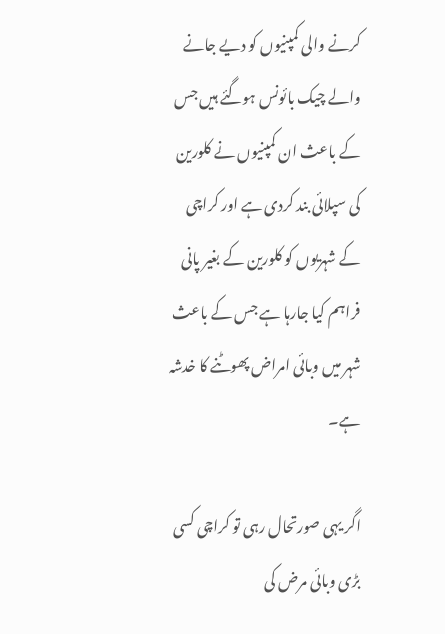کرنے والی کمپنیوں کو دیے جانے والے چیک بائونس ہوگئے ہیں جس کے باعث ان کمپنیوں نے کلورین کی سپلائی بند کردی ہے اور کراچی کے شہریوں کو کلورین کے بغیر پانی فراہم کیا جارہا ہے جس کے باعث شہر میں وبائی امراض پھوٹنے کا خدشہ ہے۔

اگر یہی صورتحال رہی تو کراچی کسی بڑی وبائی مرض کی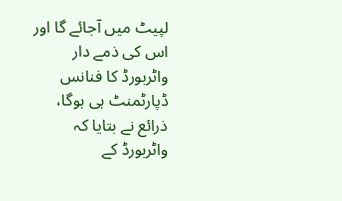لپیٹ میں آجائے گا اور اس کی ذمے دار واٹربورڈ کا فنانس ڈپارٹمنٹ ہی ہوگا، ذرائع نے بتایا کہ واٹربورڈ کے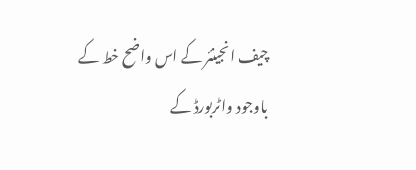چیف انجینئر کے اس واضح خط کے باوجود واٹربورڈ کے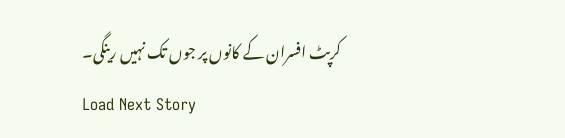کرپٹ افسران کے کانوں پر جوں تک نہیں رینگی۔
Load Next Story